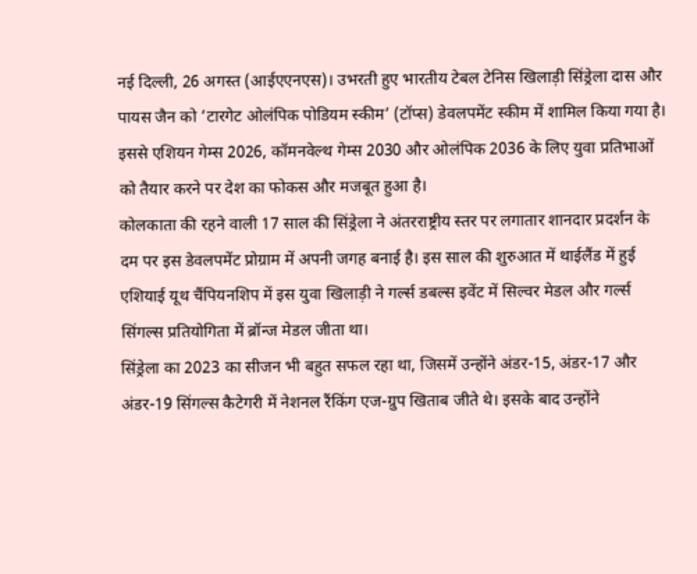नई दिल्ली, 26 अगस्त (आईएएनएस)। उभरती हुए भारतीय टेबल टेनिस खिलाड़ी सिंड्रेला दास और पायस जैन को ‘टारगेट ओलंपिक पोडियम स्कीम’ (टॉप्स) डेवलपमेंट स्कीम में शामिल किया गया है। इससे एशियन गेम्स 2026, कॉमनवेल्थ गेम्स 2030 और ओलंपिक 2036 के लिए युवा प्रतिभाओं को तैयार करने पर देश का फोकस और मजबूत हुआ है।
कोलकाता की रहने वाली 17 साल की सिंड्रेला ने अंतरराष्ट्रीय स्तर पर लगातार शानदार प्रदर्शन के दम पर इस डेवलपमेंट प्रोग्राम में अपनी जगह बनाई है। इस साल की शुरुआत में थाईलैंड में हुई एशियाई यूथ चैंपियनशिप में इस युवा खिलाड़ी ने गर्ल्स डबल्स इवेंट में सिल्वर मेडल और गर्ल्स सिंगल्स प्रतियोगिता में ब्रॉन्ज मेडल जीता था।
सिंड्रेला का 2023 का सीजन भी बहुत सफल रहा था, जिसमें उन्होंने अंडर-15, अंडर-17 और अंडर-19 सिंगल्स कैटेगरी में नेशनल रैंकिंग एज-ग्रुप खिताब जीते थे। इसके बाद उन्होंने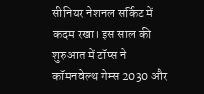सीनियर नेशनल सर्किट में कदम रखा। इस साल की शुरुआत में टॉप्स ने कॉमनवेल्थ गेम्स 2030 और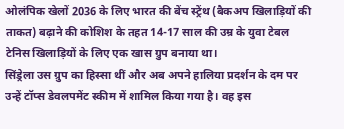ओलंपिक खेलों 2036 के लिए भारत की बेंच स्ट्रेंथ (बैकअप खिलाड़ियों की ताकत) बढ़ाने की कोशिश के तहत 14-17 साल की उम्र के युवा टेबल टेनिस खिलाड़ियों के लिए एक खास ग्रुप बनाया था।
सिंड्रेला उस ग्रुप का हिस्सा थीं और अब अपने हालिया प्रदर्शन के दम पर उन्हें टॉप्स डेवलपमेंट स्कीम में शामिल किया गया है। वह इस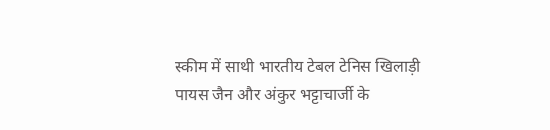स्कीम में साथी भारतीय टेबल टेनिस खिलाड़ी पायस जैन और अंकुर भट्टाचार्जी के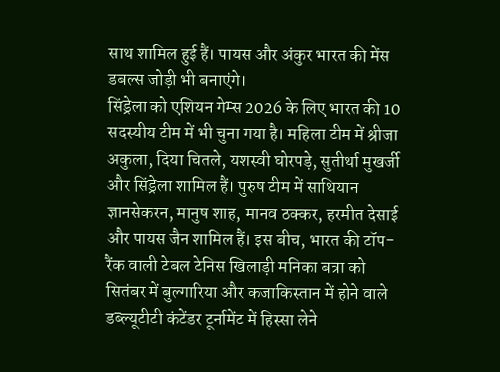साथ शामिल हुई हैं। पायस और अंकुर भारत की मेंस डबल्स जोड़ी भी बनाएंगे।
सिंड्रेला को एशियन गेम्स 2026 के लिए भारत की 10 सदस्यीय टीम में भी चुना गया है। महिला टीम में श्रीजा अकुला, दिया चितले, यशस्वी घोरपड़े, सुतीर्था मुखर्जी और सिंड्रेला शामिल हैं। पुरुष टीम में साथियान ज्ञानसेकरन, मानुष शाह, मानव ठक्कर, हरमीत देसाई और पायस जैन शामिल हैं। इस बीच, भारत की टॉप-रैंक वाली टेबल टेनिस खिलाड़ी मनिका बत्रा को सितंबर में बुल्गारिया और कजाकिस्तान में होने वाले डब्ल्यूटीटी कंटेंडर टूर्नामेंट में हिस्सा लेने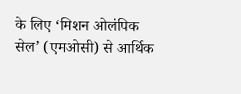के लिए ‘मिशन ओलंपिक सेल’ (एमओसी) से आर्थिक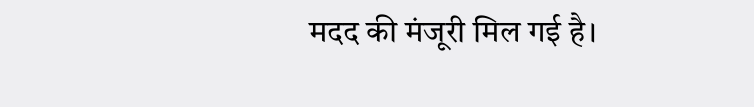मदद की मंजूरी मिल गई है।